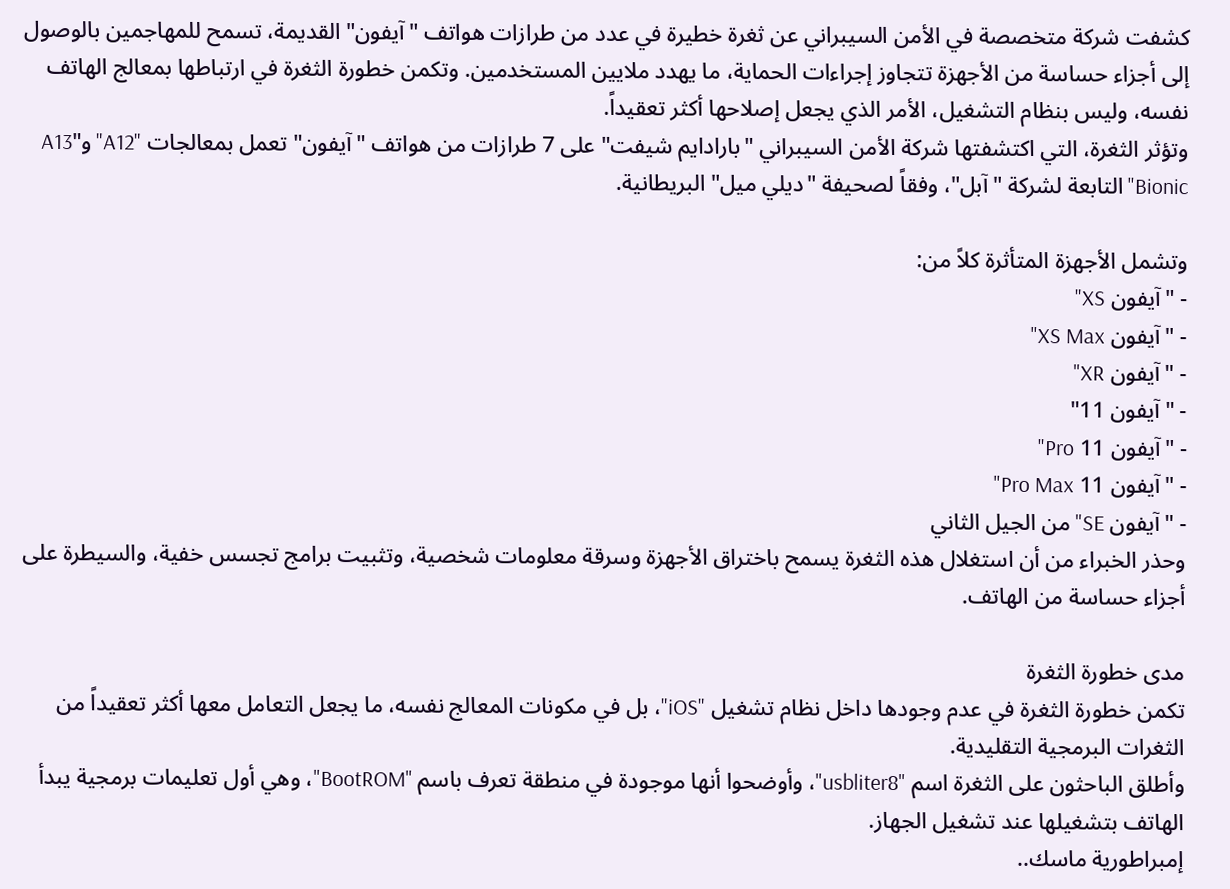كشفت شركة متخصصة في الأمن السيبراني عن ثغرة خطيرة في عدد من طرازات هواتف "آيفون" القديمة، تسمح للمهاجمين بالوصول إلى أجزاء حساسة من الأجهزة تتجاوز إجراءات الحماية، ما يهدد ملايين المستخدمين. وتكمن خطورة الثغرة في ارتباطها بمعالج الهاتف نفسه، وليس بنظام التشغيل، الأمر الذي يجعل إصلاحها أكثر تعقيداً.
وتؤثر الثغرة، التي اكتشفتها شركة الأمن السيبراني "بارادايم شيفت" على 7 طرازات من هواتف "آيفون" تعمل بمعالجات "A12" و"A13 Bionic" التابعة لشركة "آبل"، وفقاً لصحيفة "ديلي ميل" البريطانية.

وتشمل الأجهزة المتأثرة كلاً من:
- "آيفون XS"
- "آيفون XS Max"
- "آيفون XR"
- "آيفون 11"
- "آيفون 11 Pro"
- "آيفون 11 Pro Max"
- "آيفون SE" من الجيل الثاني
وحذر الخبراء من أن استغلال هذه الثغرة يسمح باختراق الأجهزة وسرقة معلومات شخصية، وتثبيت برامج تجسس خفية، والسيطرة على أجزاء حساسة من الهاتف.

مدى خطورة الثغرة
تكمن خطورة الثغرة في عدم وجودها داخل نظام تشغيل "iOS"، بل في مكونات المعالج نفسه، ما يجعل التعامل معها أكثر تعقيداً من الثغرات البرمجية التقليدية.
وأطلق الباحثون على الثغرة اسم "usbliter8"، وأوضحوا أنها موجودة في منطقة تعرف باسم "BootROM"، وهي أول تعليمات برمجية يبدأ الهاتف بتشغيلها عند تشغيل الجهاز.
إمبراطورية ماسك..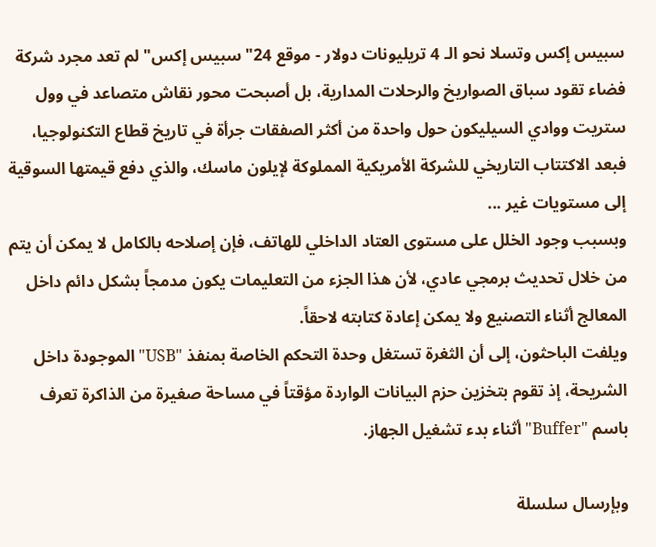سبيس إكس وتسلا نحو الـ 4 تريليونات دولار - موقع 24"سبيس إكس" لم تعد مجرد شركة فضاء تقود سباق الصواريخ والرحلات المدارية، بل أصبحت محور نقاش متصاعد في وول ستريت ووادي السيليكون حول واحدة من أكثر الصفقات جرأة في تاريخ قطاع التكنولوجيا، فبعد الاكتتاب التاريخي للشركة الأمريكية المملوكة لإيلون ماسك، والذي دفع قيمتها السوقية إلى مستويات غير ...
وبسبب وجود الخلل على مستوى العتاد الداخلي للهاتف، فإن إصلاحه بالكامل لا يمكن أن يتم من خلال تحديث برمجي عادي، لأن هذا الجزء من التعليمات يكون مدمجاً بشكل دائم داخل المعالج أثناء التصنيع ولا يمكن إعادة كتابته لاحقاً.
ويلفت الباحثون، إلى أن الثغرة تستغل وحدة التحكم الخاصة بمنفذ "USB" الموجودة داخل الشريحة، إذ تقوم بتخزين حزم البيانات الواردة مؤقتاً في مساحة صغيرة من الذاكرة تعرف باسم "Buffer" أثناء بدء تشغيل الجهاز.

وبإرسال سلسلة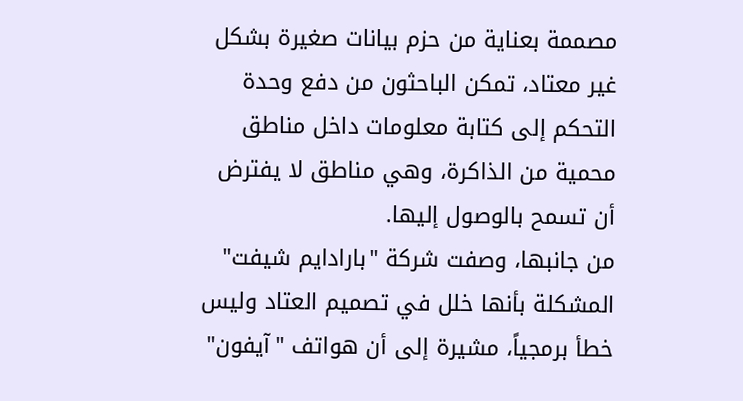مصممة بعناية من حزم بيانات صغيرة بشكل غير معتاد، تمكن الباحثون من دفع وحدة التحكم إلى كتابة معلومات داخل مناطق محمية من الذاكرة، وهي مناطق لا يفترض أن تسمح بالوصول إليها.
من جانبها، وصفت شركة "بارادايم شيفت" المشكلة بأنها خلل في تصميم العتاد وليس خطأ برمجياً، مشيرة إلى أن هواتف "آيفون"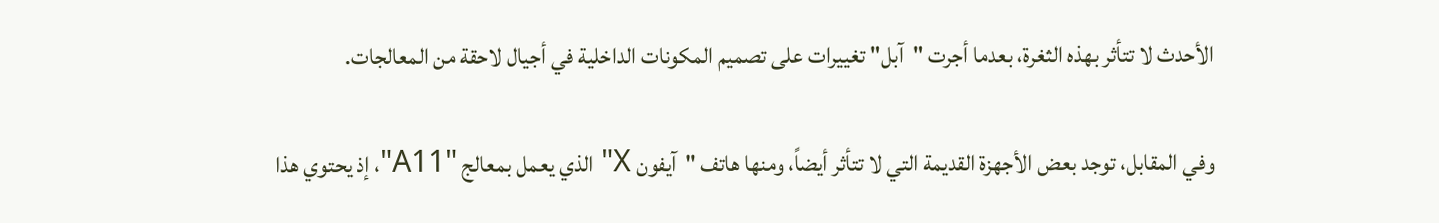الأحدث لا تتأثر بهذه الثغرة، بعدما أجرت "آبل" تغييرات على تصميم المكونات الداخلية في أجيال لاحقة من المعالجات.

وفي المقابل، توجد بعض الأجهزة القديمة التي لا تتأثر أيضاً، ومنها هاتف "آيفون X" الذي يعمل بمعالج "A11"، إذ يحتوي هذا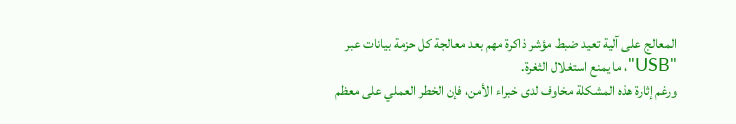المعالج على آلية تعيد ضبط مؤشر ذاكرة مهم بعد معالجة كل حزمة بيانات عبر "USB"، ما يمنع استغلال الثغرة.
ورغم إثارة هذه المشكلة مخاوف لدى خبراء الأمن، فإن الخطر العملي على معظم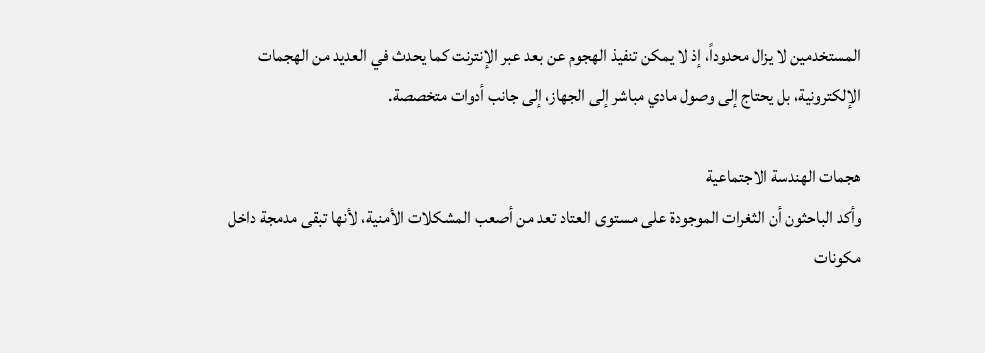المستخدمين لا يزال محدوداً، إذ لا يمكن تنفيذ الهجوم عن بعد عبر الإنترنت كما يحدث في العديد من الهجمات الإلكترونية، بل يحتاج إلى وصول مادي مباشر إلى الجهاز، إلى جانب أدوات متخصصة.

هجمات الهندسة الاجتماعية
وأكد الباحثون أن الثغرات الموجودة على مستوى العتاد تعد من أصعب المشكلات الأمنية، لأنها تبقى مدمجة داخل مكونات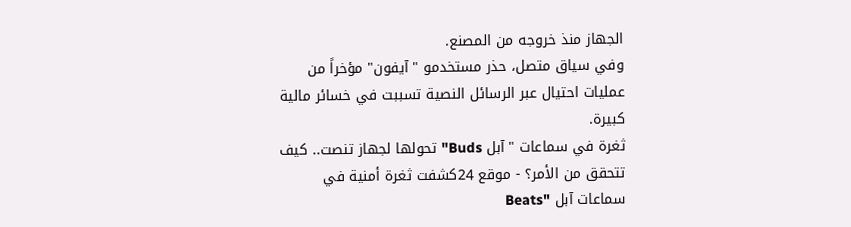الجهاز منذ خروجه من المصنع.
وفي سياق متصل، حذر مستخدمو "آيفون" مؤخراً من عمليات احتيال عبر الرسائل النصية تسببت في خسائر مالية كبيرة.
ثغرة في سماعات "آبل Buds" تحولها لجهاز تنصت.. كيف تتحقق من الأمر؟ - موقع 24كشفت ثغرة أمنية في سماعات آبل "Beats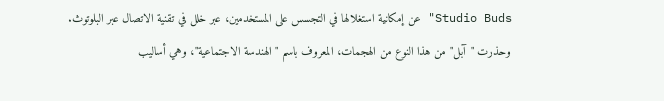Studio Buds" عن إمكانية استغلالها في التجسس على المستخدمين، عبر خلل في تقنية الاتصال عبر البلوتوث.
وحذرت "آبل" من هذا النوع من الهجمات، المعروف باسم "الهندسة الاجتماعية"، وهي أساليب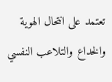تعتمد على انتحال الهوية والخداع والتلاعب النفسي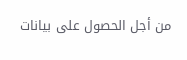من أجل الحصول على بيانات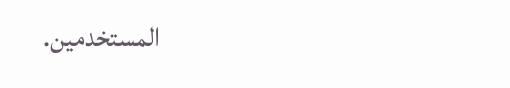المستخدمين.